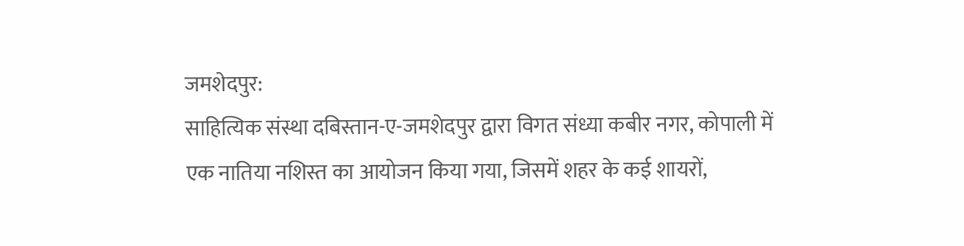जमशेदपुर:
साहित्यिक संस्था दबिस्तान-ए-जमशेदपुर द्वारा विगत संध्या कबीर नगर, कोपाली में एक नातिया नशिस्त का आयोजन किया गया, जिसमें शहर के कई शायरों,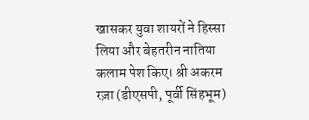खासकर युवा शायरों ने हिस्सा लिया और बेहतरीन नातिया कलाम पेश किए। श्री अकरम रज़ा (डीएसपी, पूर्वी सिंहभूम)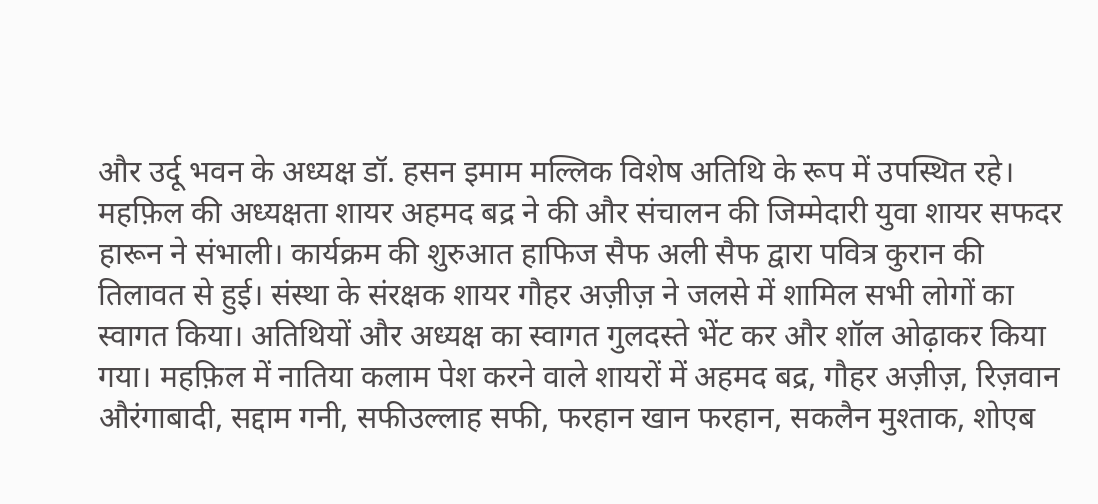और उर्दू भवन के अध्यक्ष डॉ. हसन इमाम मल्लिक विशेष अतिथि के रूप में उपस्थित रहे। महफ़िल की अध्यक्षता शायर अहमद बद्र ने की और संचालन की जिम्मेदारी युवा शायर सफदर हारून ने संभाली। कार्यक्रम की शुरुआत हाफिज सैफ अली सैफ द्वारा पवित्र कुरान की तिलावत से हुई। संस्था के संरक्षक शायर गौहर अज़ीज़ ने जलसे में शामिल सभी लोगों का स्वागत किया। अतिथियों और अध्यक्ष का स्वागत गुलदस्ते भेंट कर और शॉल ओढ़ाकर किया गया। महफ़िल में नातिया कलाम पेश करने वाले शायरों में अहमद बद्र, गौहर अज़ीज़, रिज़वान औरंगाबादी, सद्दाम गनी, सफीउल्लाह सफी, फरहान खान फरहान, सकलैन मुश्ताक, शोएब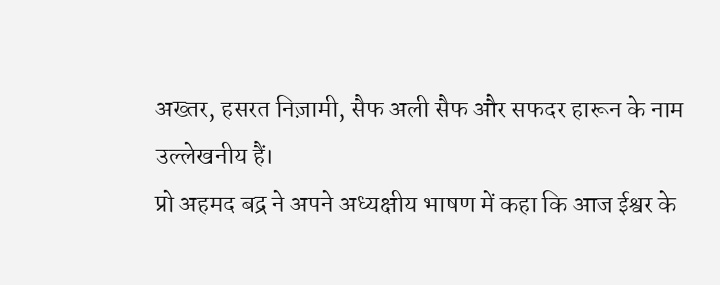अख्तर, हसरत निज़ामी, सैफ अली सैफ और सफदर हारून के नाम उल्लेखनीय हैं।
प्रो अहमद बद्र ने अपने अध्यक्षीय भाषण में कहा कि आज ईश्वर के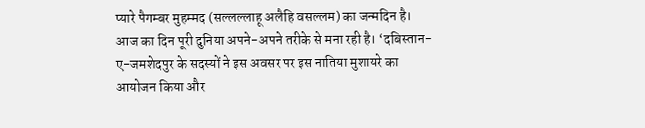प्यारे पैगम्बर मुहम्मद (सल्लल्लाहू अलैहि वसल्लम) का जन्मदिन है। आज का दिन पूरी दुनिया अपने-अपने तरीके से मना रही है। ‘दबिस्तान-ए-जमशेदपुर के सदस्यों ने इस अवसर पर इस नातिया मुशायरे का आयोजन किया और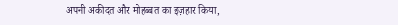अपनी अकीदत और मोहब्बत का इज़हार किया,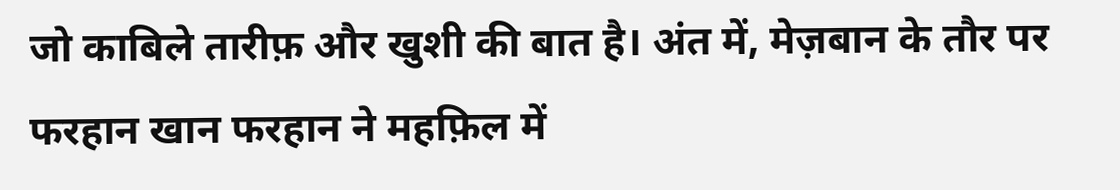जो काबिले तारीफ़ और खुशी की बात है। अंत में, मेज़बान के तौर पर फरहान खान फरहान ने महफ़िल में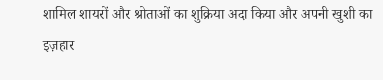शामिल शायरों और श्रोताओं का शुक्रिया अदा किया और अपनी खुशी का इज़हार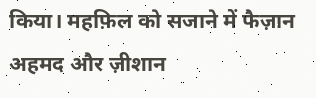किया। महफ़िल को सजाने में फैज़ान अहमद और ज़ीशान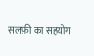सलफ़ी का सहयोग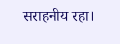सराहनीय रहा।